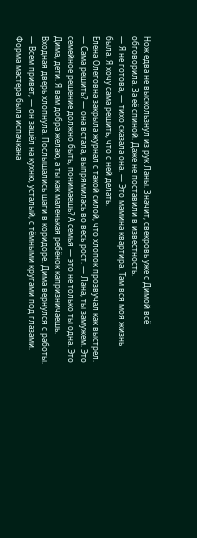Нож едва не выскользнул из рук Ланы. Значит, свекровь уже с Димой всё обговорила. За её спиной. Даже не поставили в известность.
— Я не готова, — тихо сказала она. — Это мамина квартира. Там вся моя жизнь была. Я хочу сама решить, что с ней делать.
Елена Олеговна закрыла журнал с такой силой, что хлопок прозвучал как выстрел.
— Сама решить? — она встала, выпрямилась во весь рост. — Лана, ты замужем. Это семейное решение должно быть, понимаешь? А семья — это не только ты одна. Это Дима, дети. Я вам добра желаю, а ты как маленькая ребёнок капризничаешь.
Входная дверь хлопнула. Послышались шаги в коридоре. Дима вернулся с работы.
— Всем привет, — он зашёл на кухню, усталый, с тёмными кругами под глазами. Форма мастера была испачкана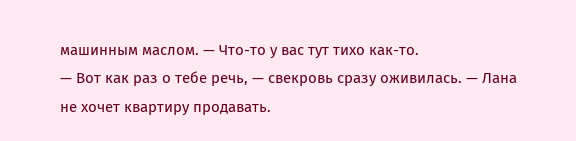машинным маслом. — Что-то у вас тут тихо как-то.
— Вот как раз о тебе речь, — свекровь сразу оживилась. — Лана не хочет квартиру продавать.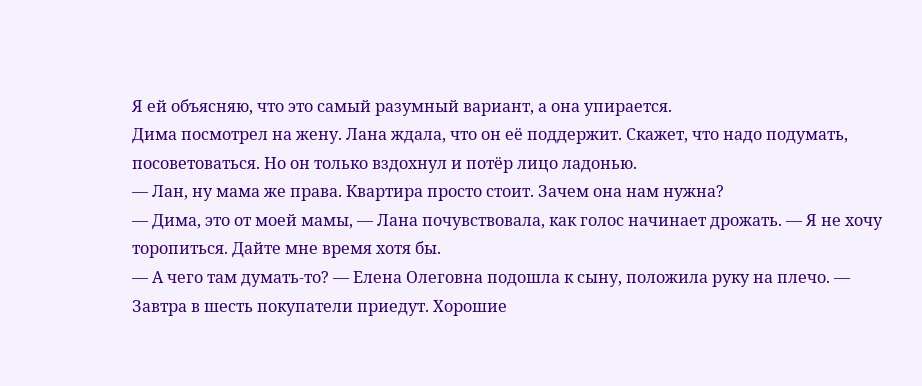Я ей объясняю, что это самый разумный вариант, а она упирается.
Дима посмотрел на жену. Лана ждала, что он её поддержит. Скажет, что надо подумать, посоветоваться. Но он только вздохнул и потёр лицо ладонью.
— Лан, ну мама же права. Квартира просто стоит. Зачем она нам нужна?
— Дима, это от моей мамы, — Лана почувствовала, как голос начинает дрожать. — Я не хочу торопиться. Дайте мне время хотя бы.
— А чего там думать-то? — Елена Олеговна подошла к сыну, положила руку на плечо. — Завтра в шесть покупатели приедут. Хорошие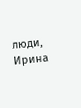люди, Ирина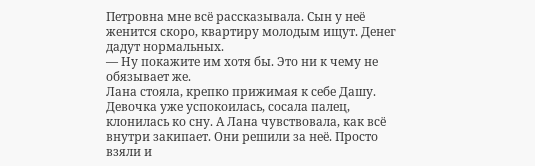Петровна мне всё рассказывала. Сын у неё женится скоро, квартиру молодым ищут. Денег дадут нормальных.
— Ну покажите им хотя бы. Это ни к чему не обязывает же.
Лана стояла, крепко прижимая к себе Дашу. Девочка уже успокоилась, сосала палец, клонилась ко сну. А Лана чувствовала, как всё внутри закипает. Они решили за неё. Просто взяли и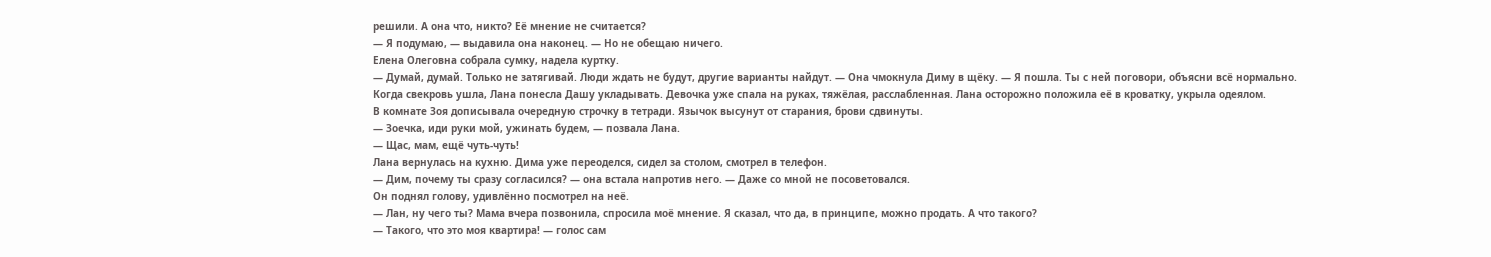решили. А она что, никто? Её мнение не считается?
— Я подумаю, — выдавила она наконец. — Но не обещаю ничего.
Елена Олеговна собрала сумку, надела куртку.
— Думай, думай. Только не затягивай. Люди ждать не будут, другие варианты найдут. — Она чмокнула Диму в щёку. — Я пошла. Ты с ней поговори, объясни всё нормально.
Когда свекровь ушла, Лана понесла Дашу укладывать. Девочка уже спала на руках, тяжёлая, расслабленная. Лана осторожно положила её в кроватку, укрыла одеялом.
В комнате Зоя дописывала очередную строчку в тетради. Язычок высунут от старания, брови сдвинуты.
— Зоечка, иди руки мой, ужинать будем, — позвала Лана.
— Щас, мам, ещё чуть-чуть!
Лана вернулась на кухню. Дима уже переоделся, сидел за столом, смотрел в телефон.
— Дим, почему ты сразу согласился? — она встала напротив него. — Даже со мной не посоветовался.
Он поднял голову, удивлённо посмотрел на неё.
— Лан, ну чего ты? Мама вчера позвонила, спросила моё мнение. Я сказал, что да, в принципе, можно продать. А что такого?
— Такого, что это моя квартира! — голос сам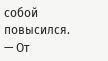собой повысился. — От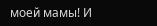моей мамы! И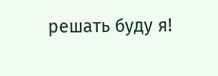решать буду я!